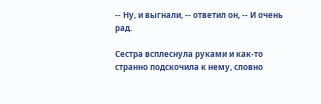-- Ну, и выгнали, -- ответил он, -- И очень рад.

Сестра всплеснула руками и как-то странно подскочила к нему, словно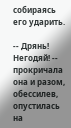собираясь его ударить.

-- Дрянь! Негодяй! -- прокричала она и разом, обессилев, опустилась на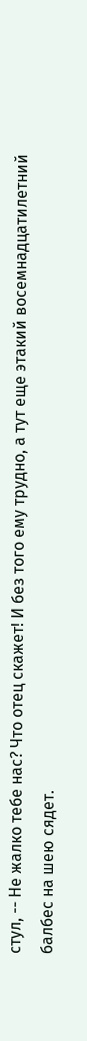стул, -- Не жалко тебе нас? Что отец скажет! И без того ему трудно, а тут еще этакий восемнадцатилетний балбес на шею сядет.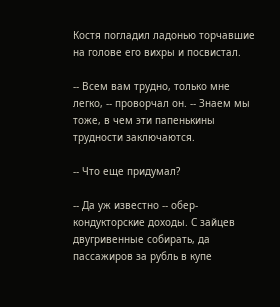Костя погладил ладонью торчавшие на голове его вихры и посвистал.

-- Всем вам трудно, только мне легко, -- проворчал он. -- Знаем мы тоже, в чем эти папенькины трудности заключаются.

-- Что еще придумал?

-- Да уж известно -- обер-кондукторские доходы. С зайцев двугривенные собирать, да пассажиров за рубль в купе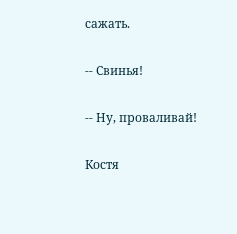сажать.

-- Свинья!

-- Ну, проваливай!

Костя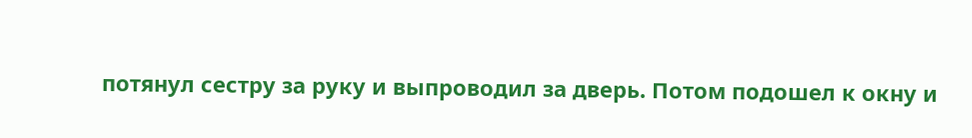потянул сестру за руку и выпроводил за дверь. Потом подошел к окну и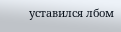уставился лбом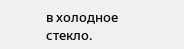в холодное стекло.